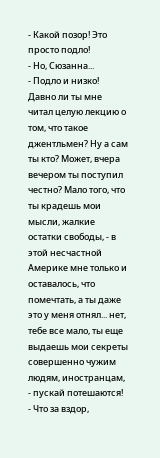- Какой позор! Это просто подло!
- Но, Сюзанна...
- Подло и низко! Давно ли ты мне читал целую лекцию о том, что такое джентльмен? Ну а сам ты кто? Может, вчера вечером ты поступил честно? Мало того, что ты крадешь мои мысли, жалкие остатки свободы, - в этой несчастной Америке мне только и оставалось, что помечтать, а ты даже это у меня отнял... нет, тебе все мало, ты еще выдаешь мои секреты совершенно чужим людям, иностранцам, - пускай потешаются!
- Что за вздор,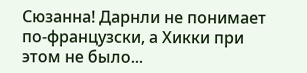Сюзанна! Дарнли не понимает по-французски, а Хикки при этом не было...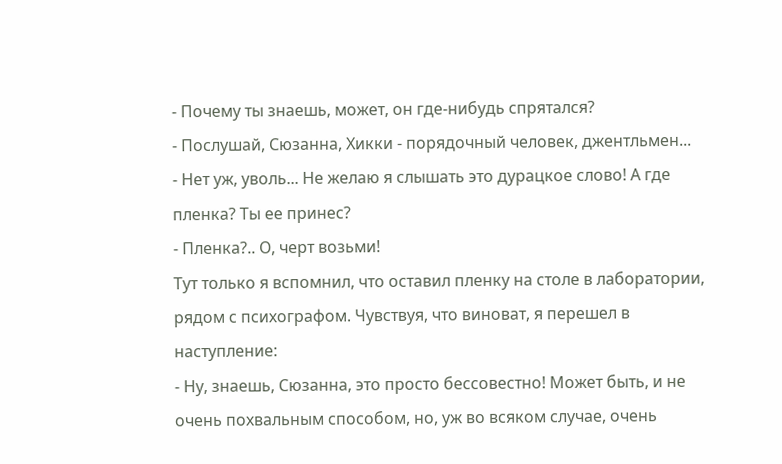- Почему ты знаешь, может, он где-нибудь спрятался?
- Послушай, Сюзанна, Хикки - порядочный человек, джентльмен...
- Нет уж, уволь... Не желаю я слышать это дурацкое слово! А где пленка? Ты ее принес?
- Пленка?.. О, черт возьми!
Тут только я вспомнил, что оставил пленку на столе в лаборатории, рядом с психографом. Чувствуя, что виноват, я перешел в наступление:
- Ну, знаешь, Сюзанна, это просто бессовестно! Может быть, и не очень похвальным способом, но, уж во всяком случае, очень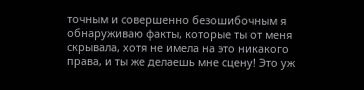точным и совершенно безошибочным я обнаруживаю факты, которые ты от меня скрывала, хотя не имела на это никакого права, и ты же делаешь мне сцену! Это уж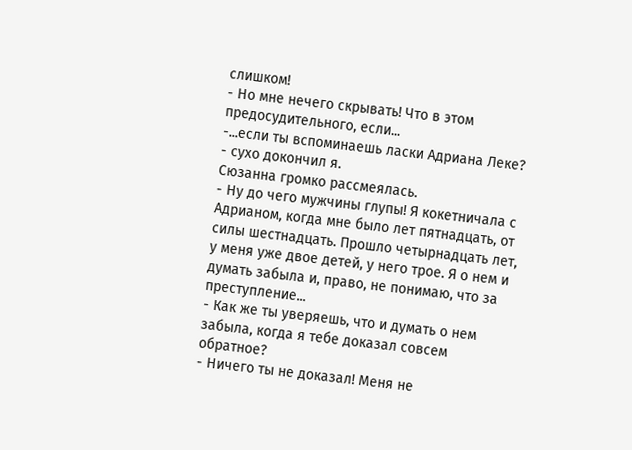слишком!
- Но мне нечего скрывать! Что в этом предосудительного, если...
-...если ты вспоминаешь ласки Адриана Леке? - сухо докончил я.
Сюзанна громко рассмеялась.
- Ну до чего мужчины глупы! Я кокетничала с Адрианом, когда мне было лет пятнадцать, от силы шестнадцать. Прошло четырнадцать лет, у меня уже двое детей, у него трое. Я о нем и думать забыла и, право, не понимаю, что за преступление...
- Как же ты уверяешь, что и думать о нем забыла, когда я тебе доказал совсем обратное?
- Ничего ты не доказал! Меня не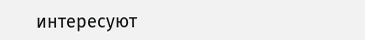интересуют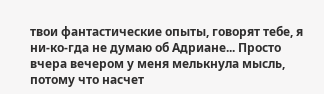твои фантастические опыты, говорят тебе, я ни-ко-гда не думаю об Адриане... Просто вчера вечером у меня мелькнула мысль, потому что насчет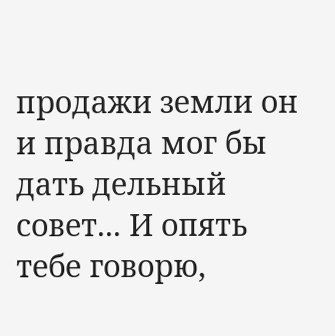продажи земли он и правда мог бы дать дельный совет... И опять тебе говорю,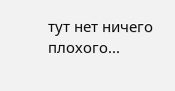тут нет ничего плохого...